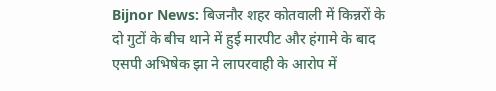Bijnor News: बिजनौर शहर कोतवाली में किन्नरों के दो गुटों के बीच थाने में हुई मारपीट और हंगामे के बाद एसपी अभिषेक झा ने लापरवाही के आरोप में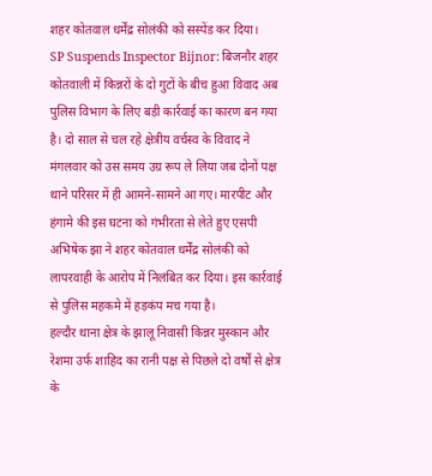शहर कोतवाल धर्मेंद्र सोलंकी को सस्पेंड कर दिया।
SP Suspends Inspector Bijnor: बिजनौर शहर कोतवाली में किन्नरों के दो गुटों के बीच हुआ विवाद अब पुलिस विभाग के लिए बड़ी कार्रवाई का कारण बन गया है। दो साल से चल रहे क्षेत्रीय वर्चस्व के विवाद ने मंगलवार को उस समय उग्र रूप ले लिया जब दोनों पक्ष थाने परिसर में ही आमने-सामने आ गए। मारपीट और हंगामे की इस घटना को गंभीरता से लेते हुए एसपी अभिषेक झा ने शहर कोतवाल धर्मेंद्र सोलंकी को लापरवाही के आरोप में निलंबित कर दिया। इस कार्रवाई से पुलिस महकमे में हड़कंप मच गया है।
हल्दौर थाना क्षेत्र के झालू निवासी किन्नर मुस्कान और रेशमा उर्फ शाहिद का रानी पक्ष से पिछले दो वर्षों से क्षेत्र के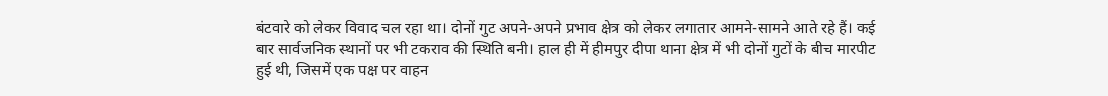बंटवारे को लेकर विवाद चल रहा था। दोनों गुट अपने-अपने प्रभाव क्षेत्र को लेकर लगातार आमने-सामने आते रहे हैं। कई बार सार्वजनिक स्थानों पर भी टकराव की स्थिति बनी। हाल ही में हीमपुर दीपा थाना क्षेत्र में भी दोनों गुटों के बीच मारपीट हुई थी, जिसमें एक पक्ष पर वाहन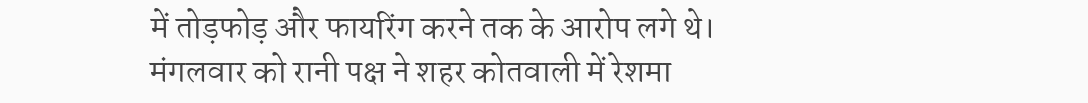में तोड़फोड़ और फायरिंग करने तक के आरोप लगे थे।
मंगलवार को रानी पक्ष ने शहर कोतवाली में रेशमा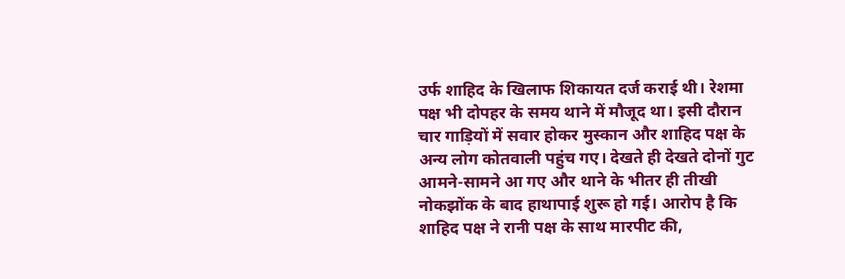उर्फ शाहिद के खिलाफ शिकायत दर्ज कराई थी। रेशमा पक्ष भी दोपहर के समय थाने में मौजूद था। इसी दौरान चार गाड़ियों में सवार होकर मुस्कान और शाहिद पक्ष के अन्य लोग कोतवाली पहुंच गए। देखते ही देखते दोनों गुट आमने-सामने आ गए और थाने के भीतर ही तीखी नोकझोंक के बाद हाथापाई शुरू हो गई। आरोप है कि शाहिद पक्ष ने रानी पक्ष के साथ मारपीट की,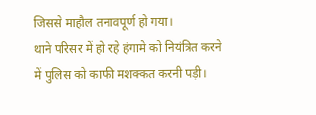जिससे माहौल तनावपूर्ण हो गया।
थाने परिसर में हो रहे हंगामे को नियंत्रित करने में पुलिस को काफी मशक्कत करनी पड़ी।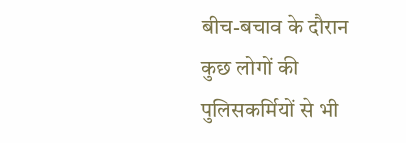बीच-बचाव के दौरान कुछ लोगों की पुलिसकर्मियों से भी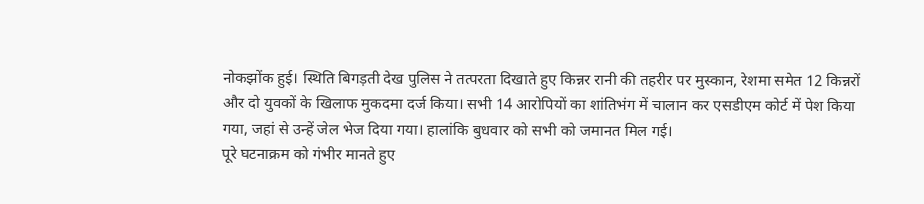नोकझोंक हुई। स्थिति बिगड़ती देख पुलिस ने तत्परता दिखाते हुए किन्नर रानी की तहरीर पर मुस्कान, रेशमा समेत 12 किन्नरों और दो युवकों के खिलाफ मुकदमा दर्ज किया। सभी 14 आरोपियों का शांतिभंग में चालान कर एसडीएम कोर्ट में पेश किया गया, जहां से उन्हें जेल भेज दिया गया। हालांकि बुधवार को सभी को जमानत मिल गई।
पूरे घटनाक्रम को गंभीर मानते हुए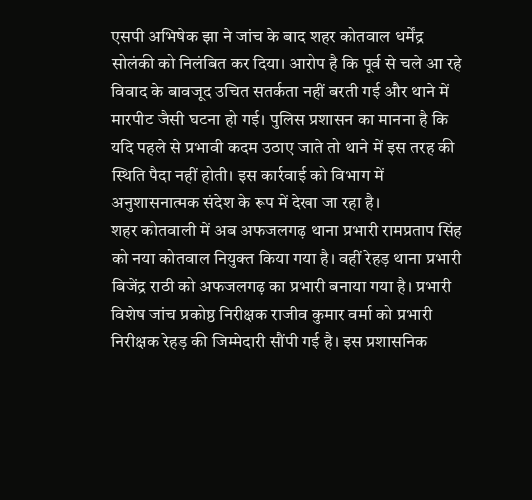एसपी अभिषेक झा ने जांच के बाद शहर कोतवाल धर्मेंद्र सोलंकी को निलंबित कर दिया। आरोप है कि पूर्व से चले आ रहे विवाद के बावजूद उचित सतर्कता नहीं बरती गई और थाने में मारपीट जैसी घटना हो गई। पुलिस प्रशासन का मानना है कि यदि पहले से प्रभावी कदम उठाए जाते तो थाने में इस तरह की स्थिति पैदा नहीं होती। इस कार्रवाई को विभाग में अनुशासनात्मक संदेश के रूप में देखा जा रहा है।
शहर कोतवाली में अब अफजलगढ़ थाना प्रभारी रामप्रताप सिंह को नया कोतवाल नियुक्त किया गया है। वहीं रेहड़ थाना प्रभारी बिजेंद्र राठी को अफजलगढ़ का प्रभारी बनाया गया है। प्रभारी विशेष जांच प्रकोष्ठ निरीक्षक राजीव कुमार वर्मा को प्रभारी निरीक्षक रेहड़ की जिम्मेदारी सौंपी गई है। इस प्रशासनिक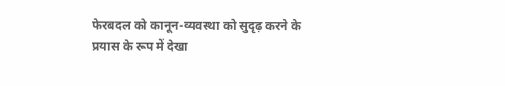फेरबदल को कानून-व्यवस्था को सुदृढ़ करने के प्रयास के रूप में देखा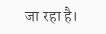जा रहा है।